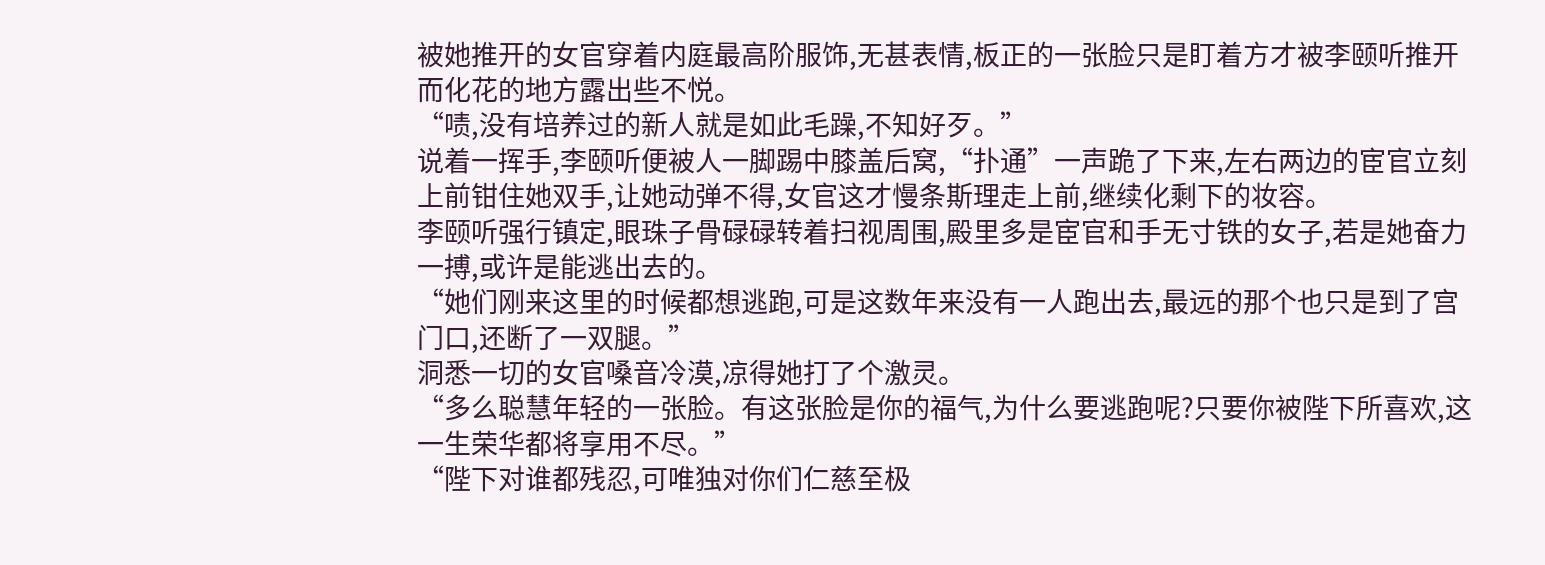被她推开的女官穿着内庭最高阶服饰,无甚表情,板正的一张脸只是盯着方才被李颐听推开而化花的地方露出些不悦。
“啧,没有培养过的新人就是如此毛躁,不知好歹。”
说着一挥手,李颐听便被人一脚踢中膝盖后窝,“扑通”一声跪了下来,左右两边的宦官立刻上前钳住她双手,让她动弹不得,女官这才慢条斯理走上前,继续化剩下的妆容。
李颐听强行镇定,眼珠子骨碌碌转着扫视周围,殿里多是宦官和手无寸铁的女子,若是她奋力一搏,或许是能逃出去的。
“她们刚来这里的时候都想逃跑,可是这数年来没有一人跑出去,最远的那个也只是到了宫门口,还断了一双腿。”
洞悉一切的女官嗓音冷漠,凉得她打了个激灵。
“多么聪慧年轻的一张脸。有这张脸是你的福气,为什么要逃跑呢?只要你被陛下所喜欢,这一生荣华都将享用不尽。”
“陛下对谁都残忍,可唯独对你们仁慈至极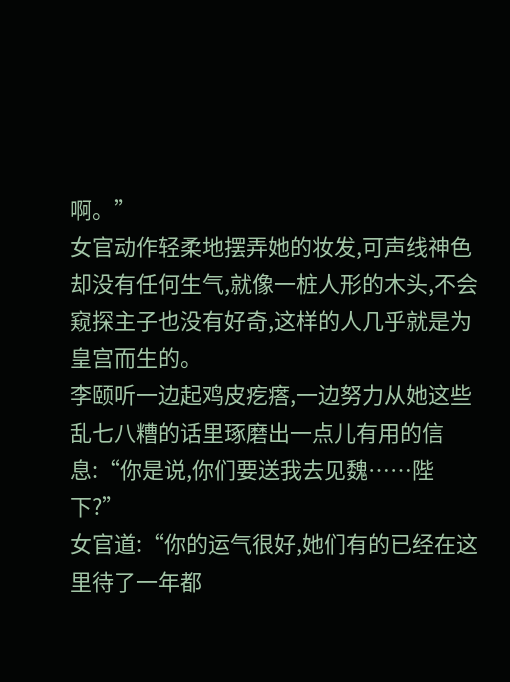啊。”
女官动作轻柔地摆弄她的妆发,可声线神色却没有任何生气,就像一桩人形的木头,不会窥探主子也没有好奇,这样的人几乎就是为皇宫而生的。
李颐听一边起鸡皮疙瘩,一边努力从她这些乱七八糟的话里琢磨出一点儿有用的信息:“你是说,你们要送我去见魏……陛下?”
女官道:“你的运气很好,她们有的已经在这里待了一年都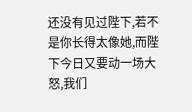还没有见过陛下,若不是你长得太像她,而陛下今日又要动一场大怒,我们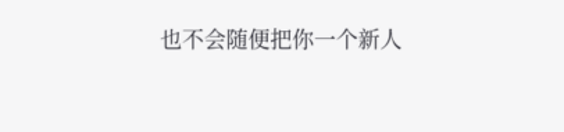也不会随便把你一个新人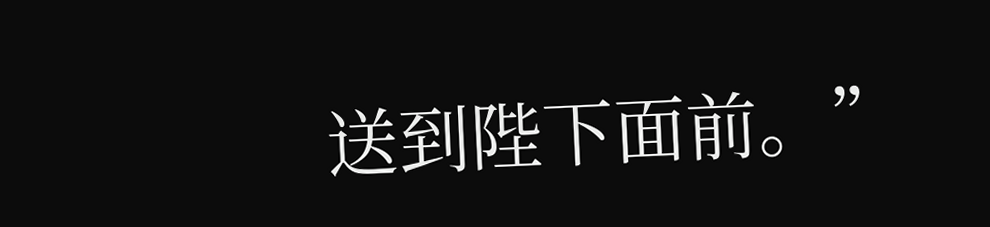送到陛下面前。”